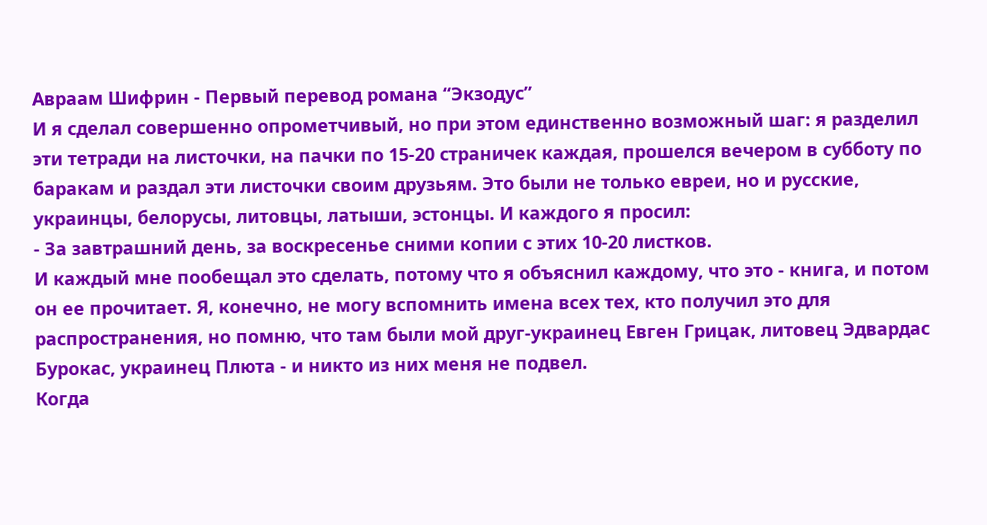Авраам Шифрин - Первый перевод романа “Экзодус”
И я сделал совершенно опрометчивый, но при этом единственно возможный шаг: я разделил эти тетради на листочки, на пачки по 15-20 страничек каждая, прошелся вечером в субботу по баракам и раздал эти листочки своим друзьям. Это были не только евреи, но и русские, украинцы, белорусы, литовцы, латыши, эстонцы. И каждого я просил:
- За завтрашний день, за воскресенье сними копии с этих 10-20 листков.
И каждый мне пообещал это сделать, потому что я объяснил каждому, что это - книга, и потом он ее прочитает. Я, конечно, не могу вспомнить имена всех тех, кто получил это для распространения, но помню, что там были мой друг-украинец Евген Грицак, литовец Эдвардас Бурокас, украинец Плюта - и никто из них меня не подвел.
Когда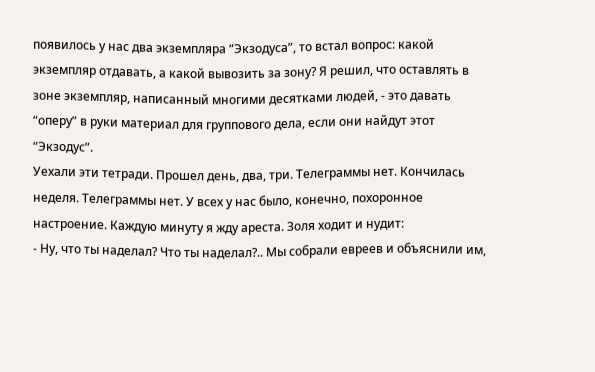появилось у нас два экземпляра “Экзодуса”, то встал вопрос: какой экземпляр отдавать, а какой вывозить за зону? Я решил, что оставлять в зоне экземпляр, написанный многими десятками людей, - это давать “оперу” в руки материал для группового дела, если они найдут этот “Экзодус”.
Уехали эти тетради. Прошел день, два, три. Телеграммы нет. Кончилась неделя. Телеграммы нет. У всех у нас было, конечно, похоронное настроение. Каждую минуту я жду ареста. Золя ходит и нудит:
- Ну, что ты наделал? Что ты наделал?.. Мы собрали евреев и объяснили им,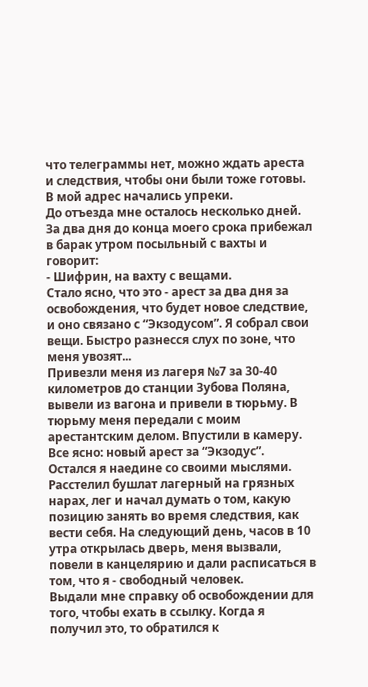что телеграммы нет, можно ждать ареста и следствия, чтобы они были тоже готовы. В мой адрес начались упреки.
До отъезда мне осталось несколько дней. За два дня до конца моего срока прибежал в барак утром посыльный с вахты и говорит:
- Шифрин, на вахту с вещами.
Стало ясно, что это - арест за два дня за освобождения, что будет новое следствие, и оно связано с “Экзодусом”. Я собрал свои вещи. Быстро разнесся слух по зоне, что меня увозят...
Привезли меня из лагеря №7 за 30-40 километров до станции Зубова Поляна, вывели из вагона и привели в тюрьму. В тюрьму меня передали с моим арестантским делом. Впустили в камеру. Все ясно: новый арест за “Экзодус”.
Остался я наедине со своими мыслями. Расстелил бушлат лагерный на грязных нарах, лег и начал думать о том, какую позицию занять во время следствия, как вести себя. На следующий день, часов в 10 утра открылась дверь, меня вызвали, повели в канцелярию и дали расписаться в том, что я - свободный человек.
Выдали мне справку об освобождении для того, чтобы ехать в ссылку. Когда я получил это, то обратился к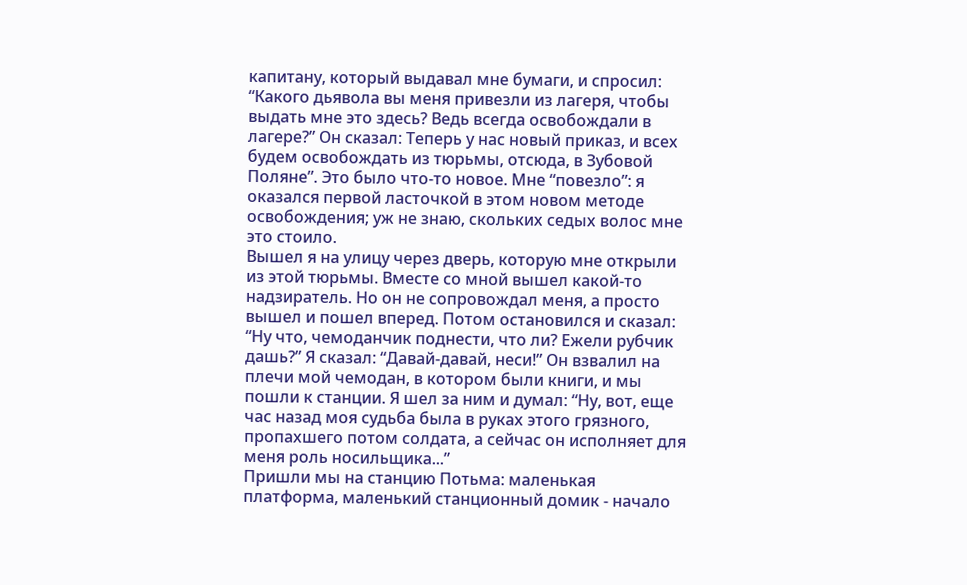капитану, который выдавал мне бумаги, и спросил: “Какого дьявола вы меня привезли из лагеря, чтобы выдать мне это здесь? Ведь всегда освобождали в лагере?” Он сказал: Теперь у нас новый приказ, и всех будем освобождать из тюрьмы, отсюда, в Зубовой Поляне”. Это было что-то новое. Мне “повезло”: я оказался первой ласточкой в этом новом методе освобождения; уж не знаю, скольких седых волос мне это стоило.
Вышел я на улицу через дверь, которую мне открыли из этой тюрьмы. Вместе со мной вышел какой-то надзиратель. Но он не сопровождал меня, а просто вышел и пошел вперед. Потом остановился и сказал: “Ну что, чемоданчик поднести, что ли? Ежели рубчик дашь?” Я сказал: “Давай-давай, неси!” Он взвалил на плечи мой чемодан, в котором были книги, и мы пошли к станции. Я шел за ним и думал: “Ну, вот, еще час назад моя судьба была в руках этого грязного, пропахшего потом солдата, а сейчас он исполняет для меня роль носильщика...”
Пришли мы на станцию Потьма: маленькая платформа, маленький станционный домик - начало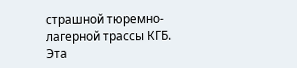страшной тюремно-лагерной трассы КГБ. Эта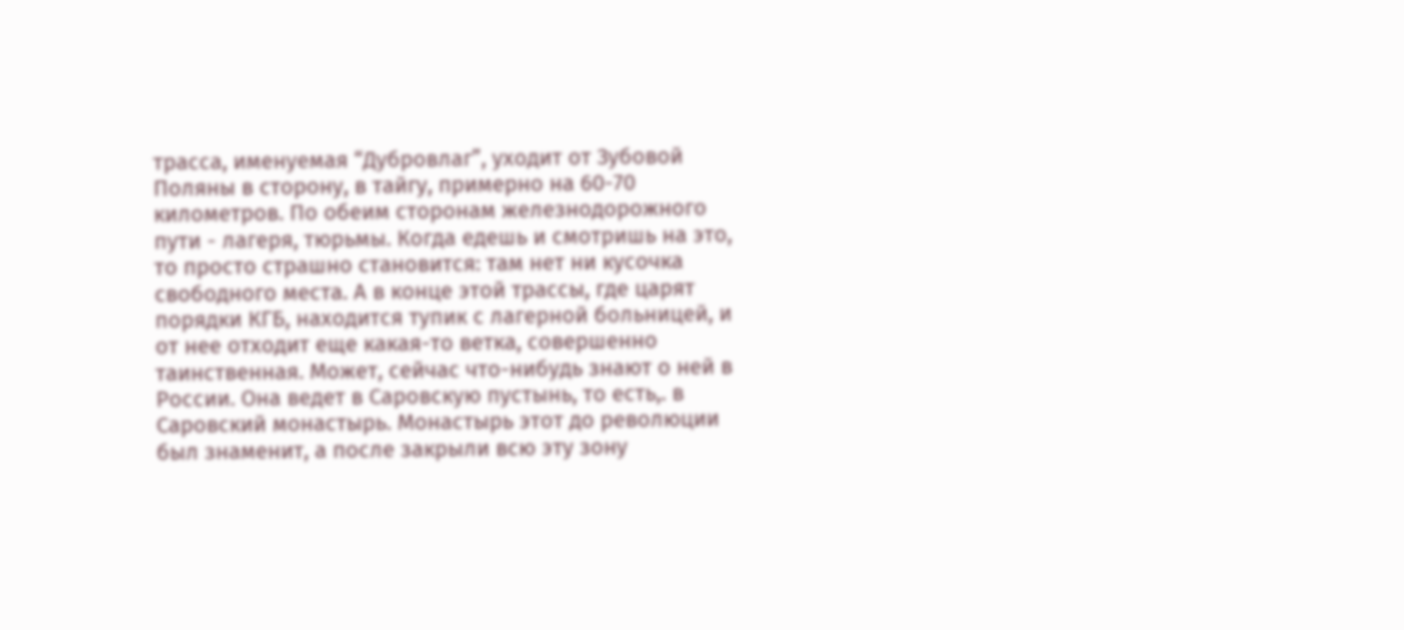трасса, именуемая “Дубровлаг”, уходит от Зубовой Поляны в сторону, в тайгу, примерно на 60-70 километров. По обеим сторонам железнодорожного пути - лагеря, тюрьмы. Когда едешь и смотришь на это, то просто страшно становится: там нет ни кусочка свободного места. А в конце этой трассы, где царят порядки КГБ, находится тупик с лагерной больницей, и от нее отходит еще какая-то ветка, совершенно таинственная. Может, сейчас что-нибудь знают о ней в России. Она ведет в Саровскую пустынь, то есть,. в Саровский монастырь. Монастырь этот до революции был знаменит, а после закрыли всю эту зону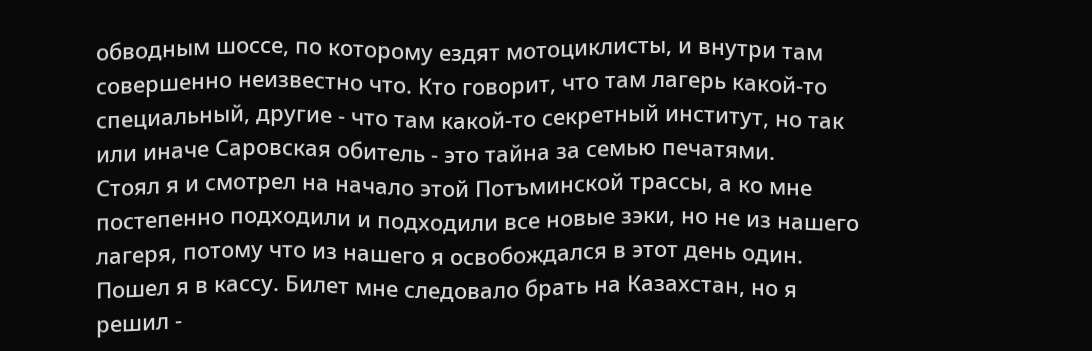обводным шоссе, по которому ездят мотоциклисты, и внутри там совершенно неизвестно что. Кто говорит, что там лагерь какой-то специальный, другие - что там какой-то секретный институт, но так или иначе Саровская обитель - это тайна за семью печатями.
Стоял я и смотрел на начало этой Потъминской трассы, а ко мне постепенно подходили и подходили все новые зэки, но не из нашего лагеря, потому что из нашего я освобождался в этот день один. Пошел я в кассу. Билет мне следовало брать на Казахстан, но я решил -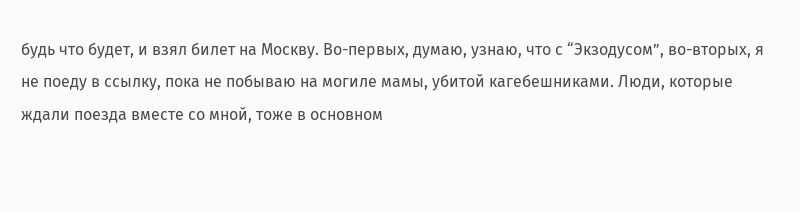будь что будет, и взял билет на Москву. Во-первых, думаю, узнаю, что с “Экзодусом”, во-вторых, я не поеду в ссылку, пока не побываю на могиле мамы, убитой кагебешниками. Люди, которые ждали поезда вместе со мной, тоже в основном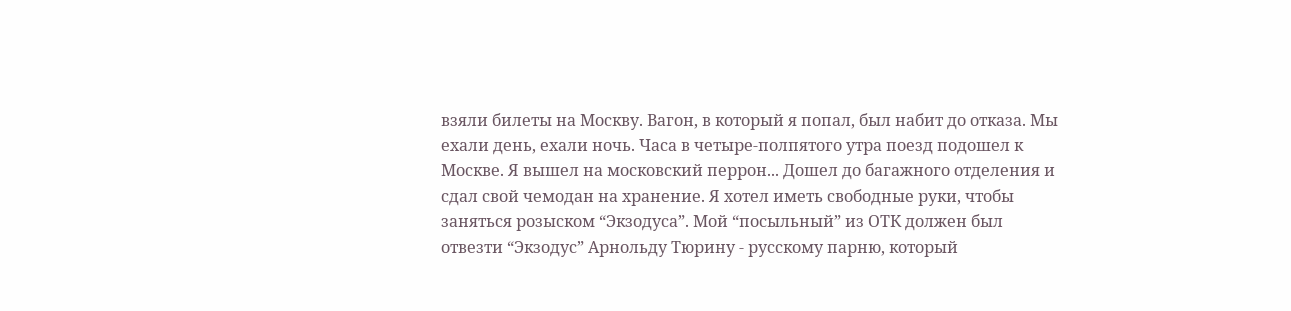взяли билеты на Москву. Вагон, в который я попал, был набит до отказа. Мы ехали день, ехали ночь. Часа в четыре-полпятого утра поезд подошел к Москве. Я вышел на московский перрон... Дошел до багажного отделения и сдал свой чемодан на хранение. Я хотел иметь свободные руки, чтобы заняться розыском “Экзодуса”. Мой “посыльный” из ОТК должен был отвезти “Экзодус” Арнольду Тюрину - русскому парню, который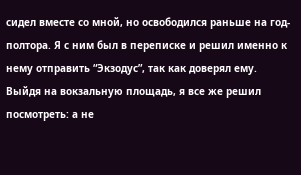сидел вместе со мной, но освободился раньше на год-полтора. Я с ним был в переписке и решил именно к нему отправить “Экзодус”, так как доверял ему.
Выйдя на вокзальную площадь, я все же решил посмотреть: а не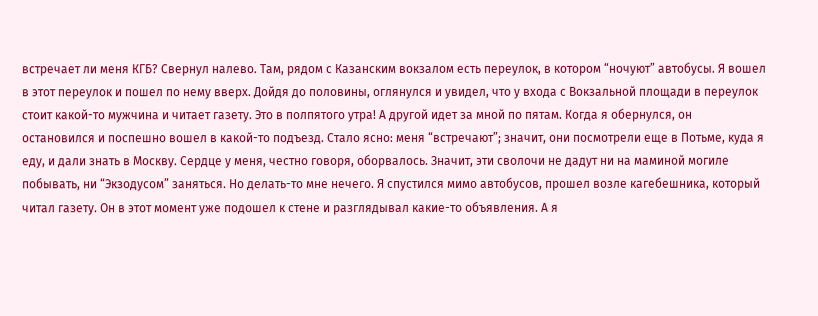встречает ли меня КГБ? Свернул налево. Там, рядом с Казанским вокзалом есть переулок, в котором “ночуют” автобусы. Я вошел в этот переулок и пошел по нему вверх. Дойдя до половины, оглянулся и увидел, что у входа с Вокзальной площади в переулок стоит какой-то мужчина и читает газету. Это в полпятого утра! А другой идет за мной по пятам. Когда я обернулся, он остановился и поспешно вошел в какой-то подъезд. Стало ясно: меня “встречают”; значит, они посмотрели еще в Потьме, куда я еду, и дали знать в Москву. Сердце у меня, честно говоря, оборвалось. Значит, эти сволочи не дадут ни на маминой могиле побывать, ни “Экзодусом” заняться. Но делать-то мне нечего. Я спустился мимо автобусов, прошел возле кагебешника, который читал газету. Он в этот момент уже подошел к стене и разглядывал какие-то объявления. А я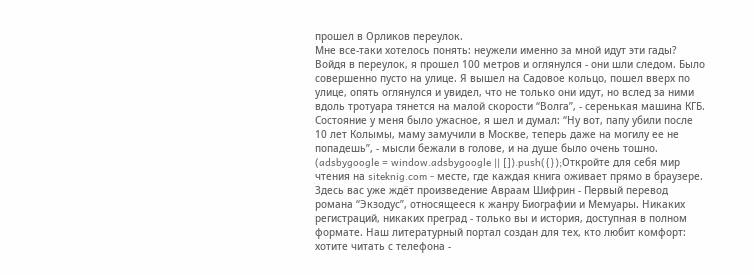прошел в Орликов переулок.
Мне все-таки хотелось понять: неужели именно за мной идут эти гады? Войдя в переулок, я прошел 100 метров и оглянулся - они шли следом. Было совершенно пусто на улице. Я вышел на Садовое кольцо, пошел вверх по улице, опять оглянулся и увидел, что не только они идут, но вслед за ними вдоль тротуара тянется на малой скорости “Волга”, - серенькая машина КГБ. Состояние у меня было ужасное, я шел и думал: “Ну вот, папу убили после 10 лет Колымы, маму замучили в Москве, теперь даже на могилу ее не попадешь”, - мысли бежали в голове, и на душе было очень тошно.
(adsbygoogle = window.adsbygoogle || []).push({});Откройте для себя мир чтения на siteknig.com - месте, где каждая книга оживает прямо в браузере. Здесь вас уже ждёт произведение Авраам Шифрин - Первый перевод романа “Экзодус”, относящееся к жанру Биографии и Мемуары. Никаких регистраций, никаких преград - только вы и история, доступная в полном формате. Наш литературный портал создан для тех, кто любит комфорт: хотите читать с телефона -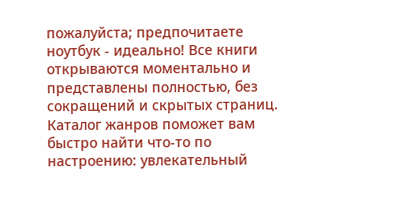пожалуйста; предпочитаете ноутбук - идеально! Все книги открываются моментально и представлены полностью, без сокращений и скрытых страниц. Каталог жанров поможет вам быстро найти что-то по настроению: увлекательный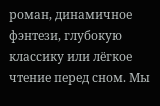роман, динамичное фэнтези, глубокую классику или лёгкое чтение перед сном. Мы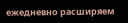ежедневно расширяем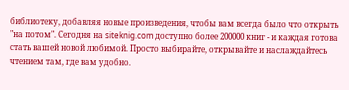библиотеку, добавляя новые произведения, чтобы вам всегда было что открыть "на потом". Сегодня на siteknig.com доступно более 200000 книг - и каждая готова стать вашей новой любимой. Просто выбирайте, открывайте и наслаждайтесь чтением там, где вам удобно.